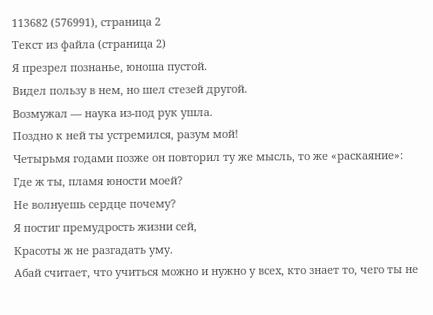113682 (576991), страница 2
Текст из файла (страница 2)
Я презрел познанье, юноша пустой.
Видел пользу в нем, но шел стезей другой.
Возмужал — наука из-под рук ушла.
Поздно к ней ты устремился, разум мой!
Четырьмя годами позже он повторил ту же мысль, то же «раскаяние»:
Где ж ты, пламя юности моей?
Не волнуешь сердце почему?
Я постиг премудрость жизни сей,
Красоты ж не разгадать уму.
Абай считает, что учиться можно и нужно у всех, кто знает то, чего ты не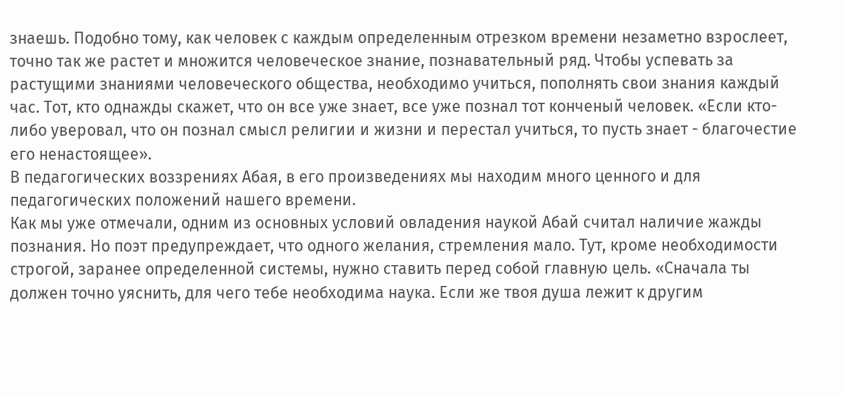знаешь. Подобно тому, как человек с каждым определенным отрезком времени незаметно взрослеет, точно так же растет и множится человеческое знание, познавательный ряд. Чтобы успевать за растущими знаниями человеческого общества, необходимо учиться, пополнять свои знания каждый час. Тот, кто однажды скажет, что он все уже знает, все уже познал тот конченый человек. «Если кто-либо уверовал, что он познал смысл религии и жизни и перестал учиться, то пусть знает - благочестие его ненастоящее».
В педагогических воззрениях Абая, в его произведениях мы находим много ценного и для педагогических положений нашего времени.
Как мы уже отмечали, одним из основных условий овладения наукой Абай считал наличие жажды познания. Но поэт предупреждает, что одного желания, стремления мало. Тут, кроме необходимости строгой, заранее определенной системы, нужно ставить перед собой главную цель. «Сначала ты должен точно уяснить, для чего тебе необходима наука. Если же твоя душа лежит к другим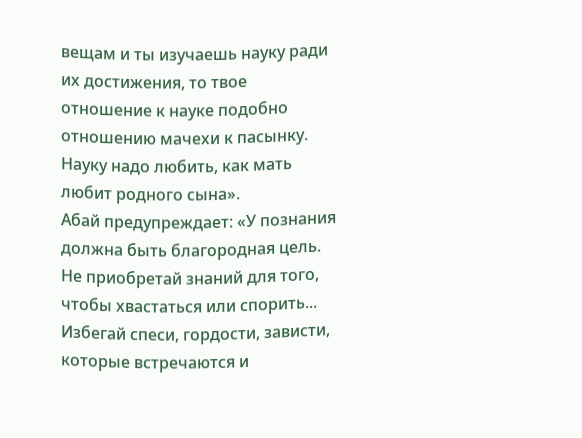вещам и ты изучаешь науку ради их достижения, то твое отношение к науке подобно отношению мачехи к пасынку. Науку надо любить, как мать любит родного сына».
Абай предупреждает: «У познания должна быть благородная цель. Не приобретай знаний для того, чтобы хвастаться или спорить... Избегай спеси, гордости, зависти, которые встречаются и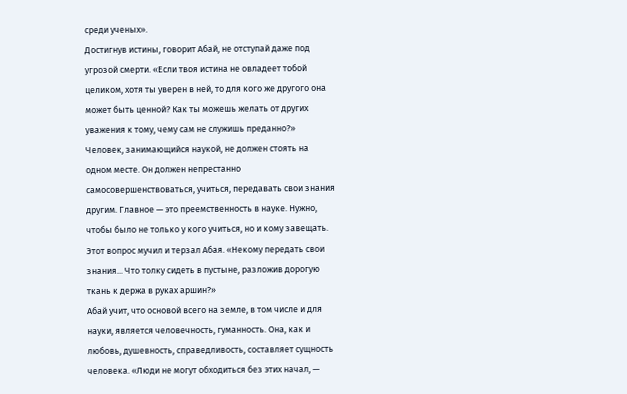среди ученых».
Достигнув истины, говорит Абай, не отступай даже под угрозой смерти. «Если твоя истина не овладеет тобой целиком, хотя ты уверен в ней, то для кого же другого она может быть ценной? Как ты можешь желать от других уважения к тому, чему сам не служишь преданно?»
Человек, занимающийся наукой, не должен стоять на одном месте. Он должен непрестанно самосовершенствоваться, учиться, передавать свои знания другим. Главное — это преемственность в науке. Нужно, чтобы было не только у кого учиться, но и кому завещать. Этот вопрос мучил и терзал Абая. «Некому передать свои знания... Что толку сидеть в пустыне, разложив дорогую ткань к держа в руках аршин?»
Абай учит, что основой всего на земле, в том числе и для науки, является человечность, гуманность. Она, как и любовь, душевность, справедливость, составляет сущность человека. «Люди не могут обходиться без этих начал, —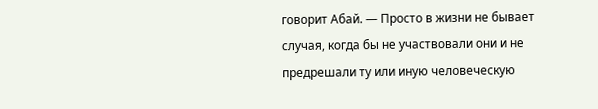говорит Абай. — Просто в жизни не бывает случая, когда бы не участвовали они и не предрешали ту или иную человеческую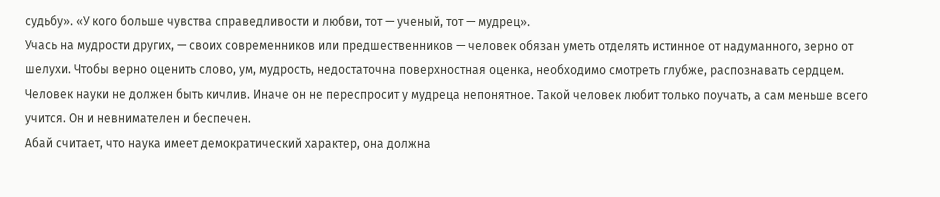судьбу». «У кого больше чувства справедливости и любви, тот — ученый, тот — мудрец».
Учась на мудрости других, — своих современников или предшественников — человек обязан уметь отделять истинное от надуманного, зерно от шелухи. Чтобы верно оценить слово, ум, мудрость, недостаточна поверхностная оценка, необходимо смотреть глубже, распознавать сердцем.
Человек науки не должен быть кичлив. Иначе он не переспросит у мудреца непонятное. Такой человек любит только поучать, а сам меньше всего учится. Он и невнимателен и беспечен.
Абай считает, что наука имеет демократический характер, она должна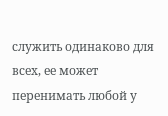служить одинаково для всех, ее может перенимать любой у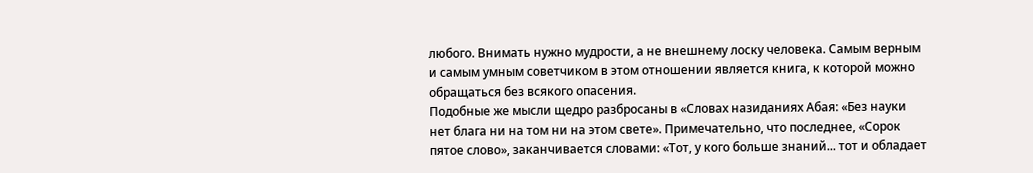любого. Внимать нужно мудрости, а не внешнему лоску человека. Самым верным и самым умным советчиком в этом отношении является книга, к которой можно обращаться без всякого опасения.
Подобные же мысли щедро разбросаны в «Словах назиданиях Абая: «Без науки нет блага ни на том ни на этом свете». Примечательно, что последнее, «Сорок пятое слово», заканчивается словами: «Тот, у кого больше знаний... тот и обладает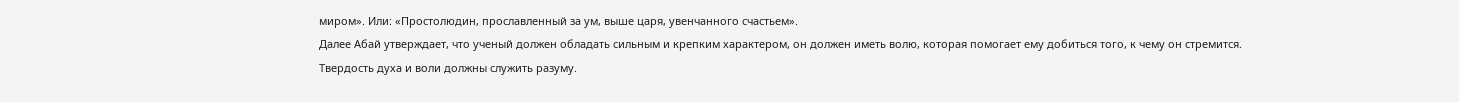миром». Или: «Простолюдин, прославленный за ум, выше царя, увенчанного счастьем».
Далее Абай утверждает, что ученый должен обладать сильным и крепким характером, он должен иметь волю, которая помогает ему добиться того, к чему он стремится. Твердость духа и воли должны служить разуму.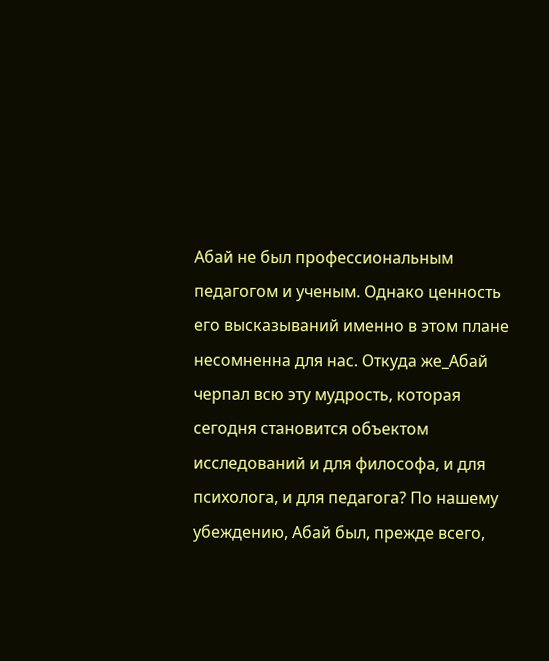Абай не был профессиональным педагогом и ученым. Однако ценность его высказываний именно в этом плане несомненна для нас. Откуда же_Абай черпал всю эту мудрость, которая сегодня становится объектом исследований и для философа, и для психолога, и для педагога? По нашему убеждению, Абай был, прежде всего,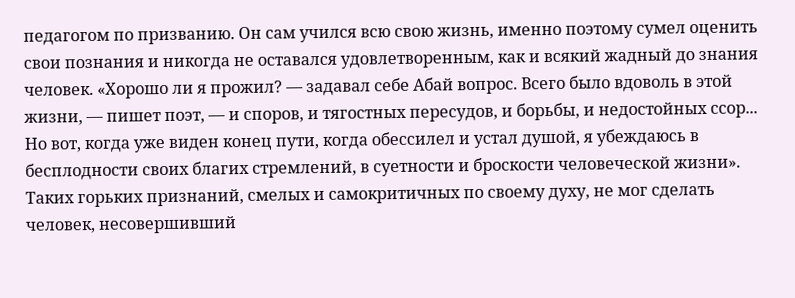педагогом по призванию. Он сам учился всю свою жизнь, именно поэтому сумел оценить свои познания и никогда не оставался удовлетворенным, как и всякий жадный до знания человек. «Хорошо ли я прожил? — задавал себе Абай вопрос. Всего было вдоволь в этой жизни, — пишет поэт, — и споров, и тягостных пересудов, и борьбы, и недостойных ссор... Но вот, когда уже виден конец пути, когда обессилел и устал душой, я убеждаюсь в бесплодности своих благих стремлений, в суетности и броскости человеческой жизни».
Таких горьких признаний, смелых и самокритичных по своему духу, не мог сделать человек, несовершивший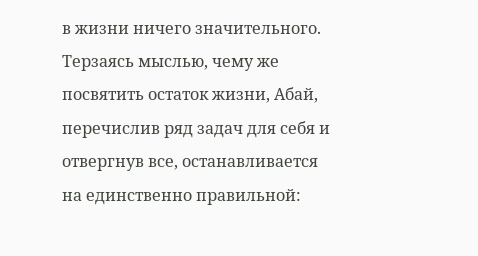в жизни ничего значительного. Терзаясь мыслью, чему же посвятить остаток жизни, Абай, перечислив ряд задач для себя и отвергнув все, останавливается на единственно правильной: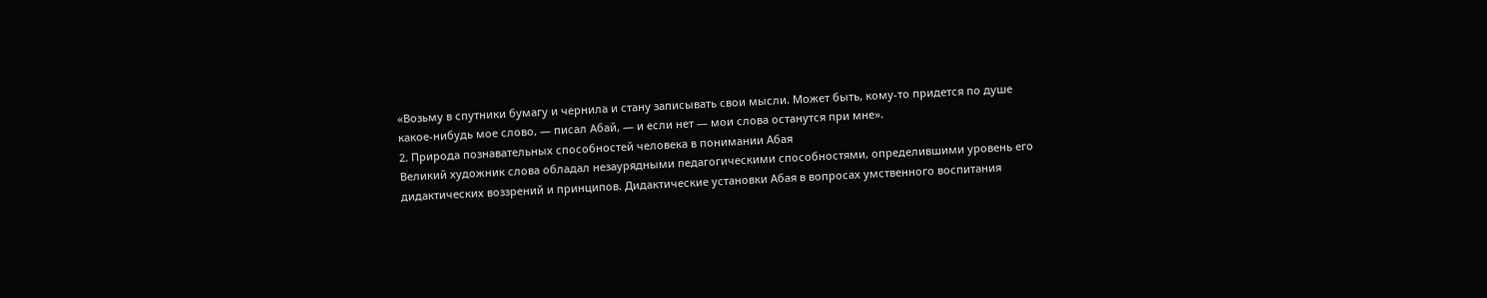«Возьму в спутники бумагу и чернила и стану записывать свои мысли. Может быть, кому-то придется по душе какое-нибудь мое слово, — писал Абай, — и если нет — мои слова останутся при мне».
2. Природа познавательных способностей человека в понимании Абая
Великий художник слова обладал незаурядными педагогическими способностями, определившими уровень его дидактических воззрений и принципов. Дидактические установки Абая в вопросах умственного воспитания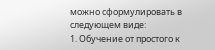можно сформулировать в следующем виде:
1. Обучение от простого к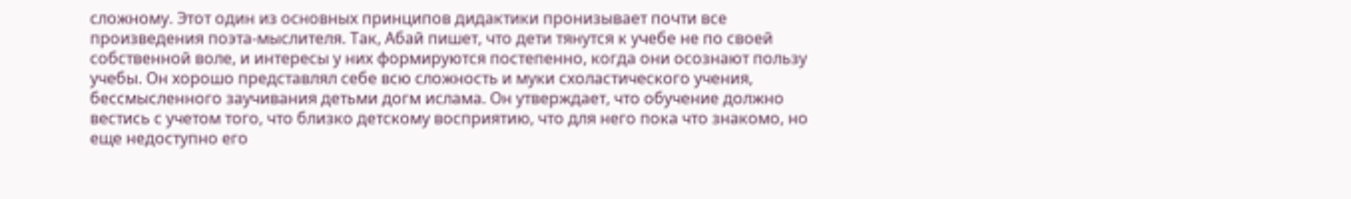сложному. Этот один из основных принципов дидактики пронизывает почти все произведения поэта-мыслителя. Так, Абай пишет, что дети тянутся к учебе не по своей собственной воле, и интересы у них формируются постепенно, когда они осознают пользу учебы. Он хорошо представлял себе всю сложность и муки схоластического учения, бессмысленного заучивания детьми догм ислама. Он утверждает, что обучение должно вестись с учетом того, что близко детскому восприятию, что для него пока что знакомо, но еще недоступно его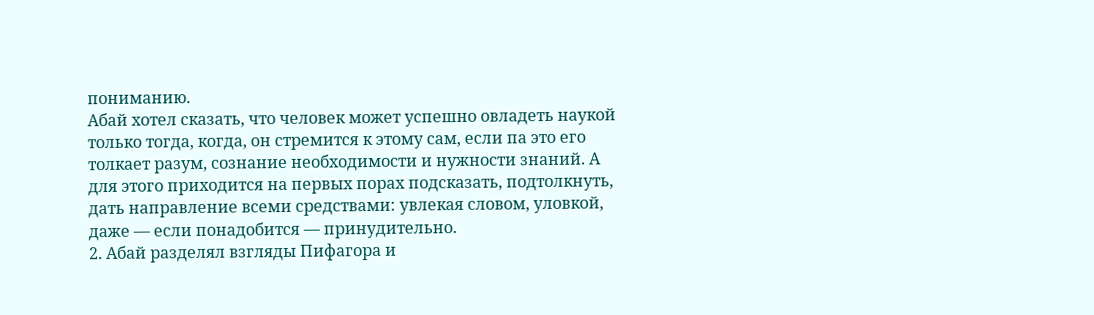пониманию.
Абай хотел сказать, что человек может успешно овладеть наукой только тогда, когда, он стремится к этому сам, если па это его толкает разум, сознание необходимости и нужности знаний. А для этого приходится на первых порах подсказать, подтолкнуть, дать направление всеми средствами: увлекая словом, уловкой, даже — если понадобится — принудительно.
2. Абай разделял взгляды Пифагора и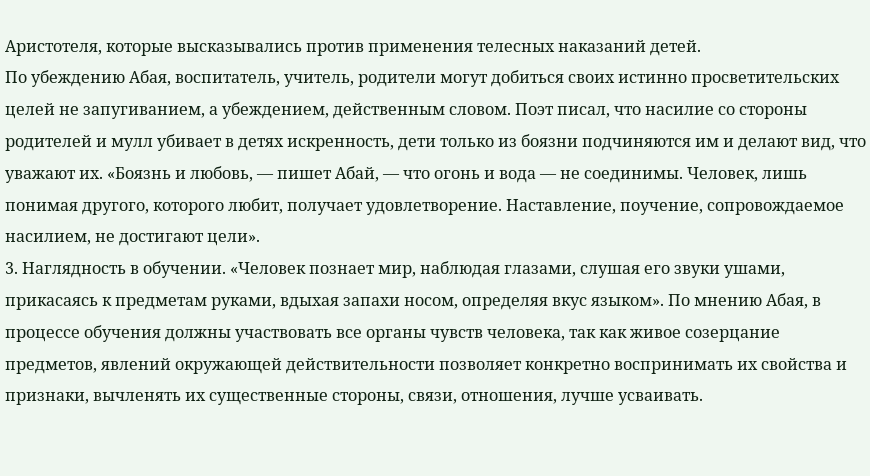Аристотеля, которые высказывались против применения телесных наказаний детей.
По убеждению Абая, воспитатель, учитель, родители могут добиться своих истинно просветительских целей не запугиванием, а убеждением, действенным словом. Поэт писал, что насилие со стороны родителей и мулл убивает в детях искренность, дети только из боязни подчиняются им и делают вид, что уважают их. «Боязнь и любовь, — пишет Абай, — что огонь и вода — не соединимы. Человек, лишь понимая другого, которого любит, получает удовлетворение. Наставление, поучение, сопровождаемое насилием, не достигают цели».
3. Наглядность в обучении. «Человек познает мир, наблюдая глазами, слушая его звуки ушами, прикасаясь к предметам руками, вдыхая запахи носом, определяя вкус языком». По мнению Абая, в процессе обучения должны участвовать все органы чувств человека, так как живое созерцание предметов, явлений окружающей действительности позволяет конкретно воспринимать их свойства и признаки, вычленять их существенные стороны, связи, отношения, лучше усваивать.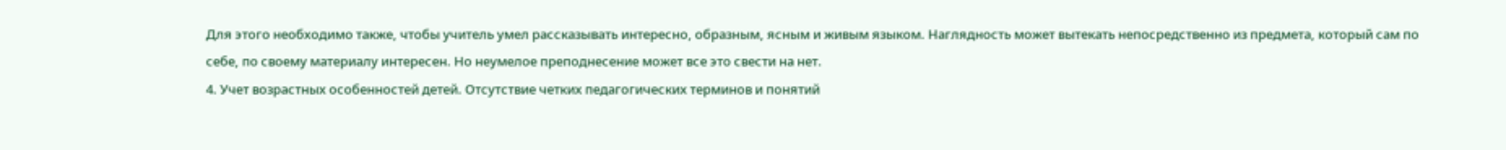Для этого необходимо также, чтобы учитель умел рассказывать интересно, образным, ясным и живым языком. Наглядность может вытекать непосредственно из предмета, который сам по себе, по своему материалу интересен. Но неумелое преподнесение может все это свести на нет.
4. Учет возрастных особенностей детей. Отсутствие четких педагогических терминов и понятий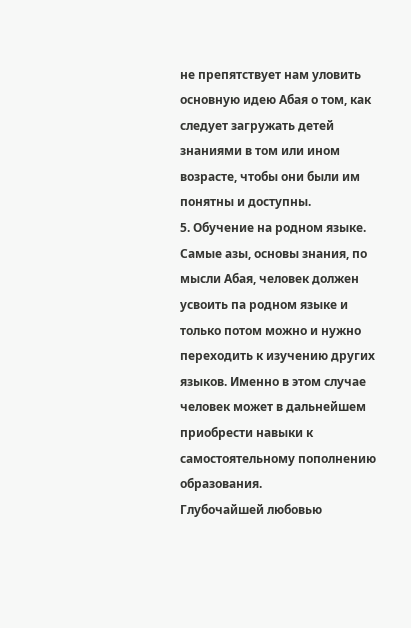не препятствует нам уловить основную идею Абая о том, как следует загружать детей знаниями в том или ином возрасте, чтобы они были им понятны и доступны.
5. Обучение на родном языке. Самые азы, основы знания, по мысли Абая, человек должен усвоить па родном языке и только потом можно и нужно переходить к изучению других языков. Именно в этом случае человек может в дальнейшем приобрести навыки к самостоятельному пополнению образования.
Глубочайшей любовью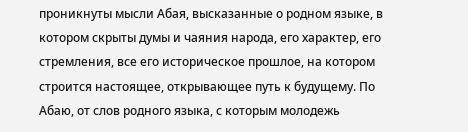проникнуты мысли Абая, высказанные о родном языке, в котором скрыты думы и чаяния народа, его характер, его стремления, все его историческое прошлое, на котором строится настоящее, открывающее путь к будущему. По Абаю, от слов родного языка, с которым молодежь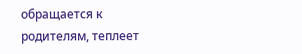обращается к родителям, теплеет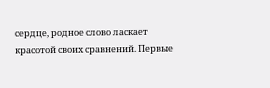сердце, родное слово ласкает красотой своих сравнений. Первые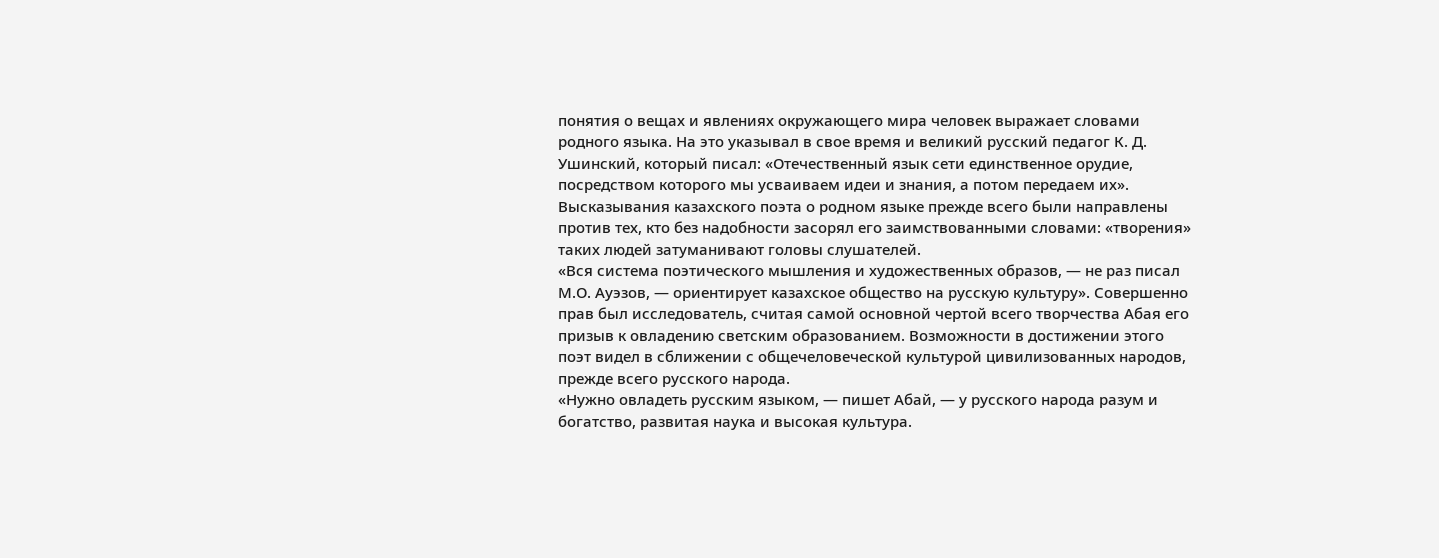понятия о вещах и явлениях окружающего мира человек выражает словами родного языка. На это указывал в свое время и великий русский педагог К. Д. Ушинский, который писал: «Отечественный язык сети единственное орудие, посредством которого мы усваиваем идеи и знания, а потом передаем их». Высказывания казахского поэта о родном языке прежде всего были направлены против тех, кто без надобности засорял его заимствованными словами: «творения» таких людей затуманивают головы слушателей.
«Вся система поэтического мышления и художественных образов, — не раз писал М.О. Ауэзов, — ориентирует казахское общество на русскую культуру». Совершенно прав был исследователь, считая самой основной чертой всего творчества Абая его призыв к овладению светским образованием. Возможности в достижении этого поэт видел в сближении с общечеловеческой культурой цивилизованных народов, прежде всего русского народа.
«Нужно овладеть русским языком, — пишет Абай, — у русского народа разум и богатство, развитая наука и высокая культура.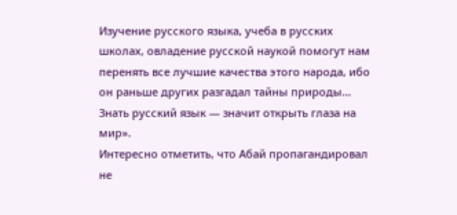Изучение русского языка, учеба в русских школах, овладение русской наукой помогут нам перенять все лучшие качества этого народа, ибо он раньше других разгадал тайны природы... Знать русский язык — значит открыть глаза на мир».
Интересно отметить, что Абай пропагандировал не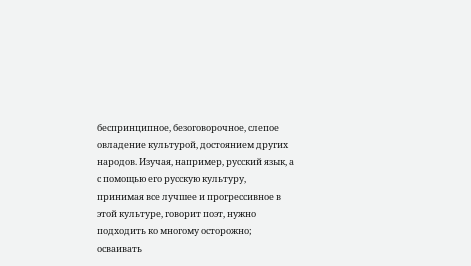беспринципное, безоговорочное, слепое овладение культурой, достоянием других народов. Изучая, например, русский язык, а с помощью его русскую культуру, принимая все лучшее и прогрессивное в этой культуре, говорит поэт, нужно подходить ко многому осторожно; осваивать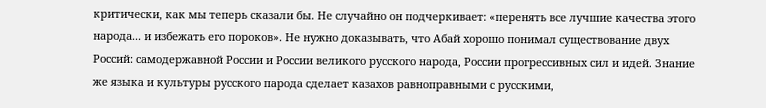критически, как мы теперь сказали бы. Не случайно он подчеркивает: «перенять все лучшие качества этого народа... и избежать его пороков». Не нужно доказывать, что Абай хорошо понимал существование двух Россий: самодержавной России и России великого русского народа, России прогрессивных сил и идей. Знание же языка и культуры русского парода сделает казахов равноправными с русскими,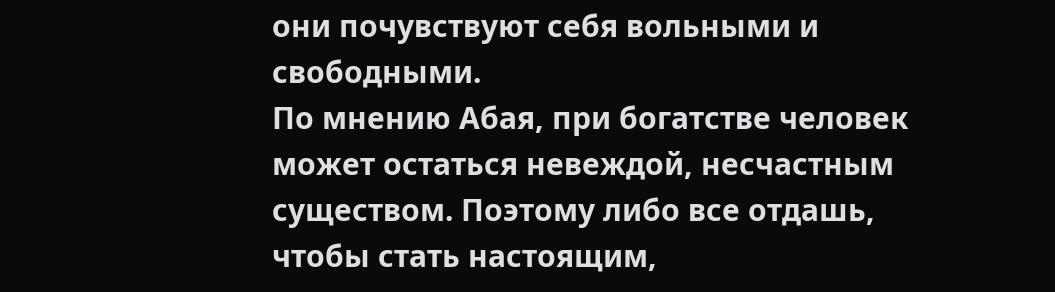они почувствуют себя вольными и свободными.
По мнению Абая, при богатстве человек может остаться невеждой, несчастным существом. Поэтому либо все отдашь, чтобы стать настоящим,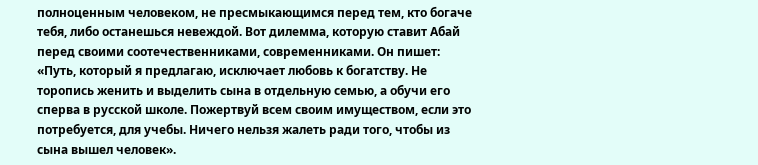полноценным человеком, не пресмыкающимся перед тем, кто богаче тебя, либо останешься невеждой. Вот дилемма, которую ставит Абай перед своими соотечественниками, современниками. Он пишет: «Путь, который я предлагаю, исключает любовь к богатству. Не торопись женить и выделить сына в отдельную семью, а обучи его сперва в русской школе. Пожертвуй всем своим имуществом, если это потребуется, для учебы. Ничего нельзя жалеть ради того, чтобы из сына вышел человек».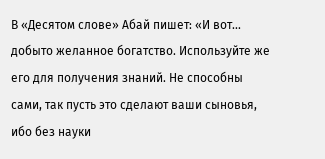В «Десятом слове» Абай пишет: «И вот... добыто желанное богатство. Используйте же его для получения знаний. Не способны сами, так пусть это сделают ваши сыновья, ибо без науки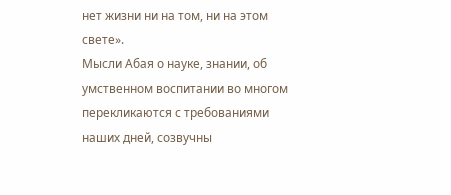нет жизни ни на том, ни на этом свете».
Мысли Абая о науке, знании, об умственном воспитании во многом перекликаются с требованиями наших дней, созвучны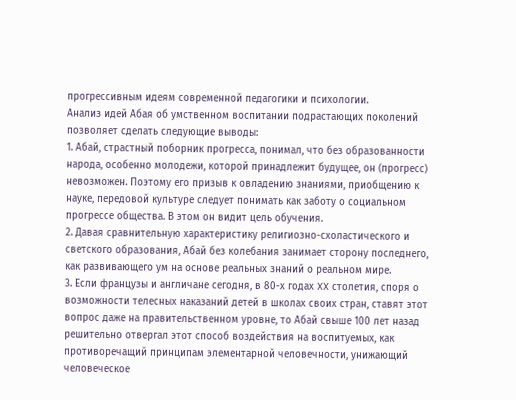прогрессивным идеям современной педагогики и психологии.
Анализ идей Абая об умственном воспитании подрастающих поколений позволяет сделать следующие выводы:
1. Абай, страстный поборник прогресса, понимал, что без образованности народа, особенно молодежи, которой принадлежит будущее, он (прогресс) невозможен. Поэтому его призыв к овладению знаниями, приобщению к науке, передовой культуре следует понимать как заботу о социальном прогрессе общества. В этом он видит цель обучения.
2. Давая сравнительную характеристику религиозно-схоластического и светского образования, Абай без колебания занимает сторону последнего, как развивающего ум на основе реальных знаний о реальном мире.
3. Если французы и англичане сегодня, в 80-х годах XX столетия, споря о возможности телесных наказаний детей в школах своих стран, ставят этот вопрос даже на правительственном уровне, то Абай свыше 100 лет назад решительно отвергал этот способ воздействия на воспитуемых, как противоречащий принципам элементарной человечности, унижающий человеческое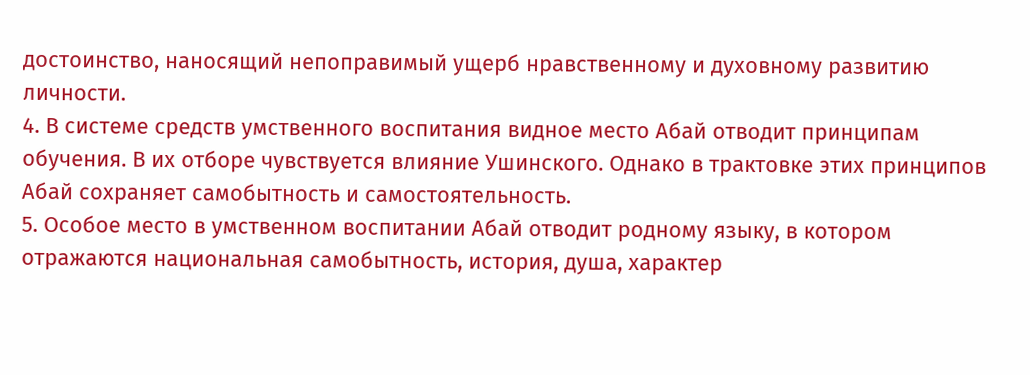достоинство, наносящий непоправимый ущерб нравственному и духовному развитию личности.
4. В системе средств умственного воспитания видное место Абай отводит принципам обучения. В их отборе чувствуется влияние Ушинского. Однако в трактовке этих принципов Абай сохраняет самобытность и самостоятельность.
5. Особое место в умственном воспитании Абай отводит родному языку, в котором отражаются национальная самобытность, история, душа, характер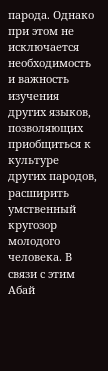парода. Однако при этом не исключается необходимость и важность изучения других языков, позволяющих приобщиться к культуре других пародов, расширить умственный кругозор молодого человека. В связи с этим Абай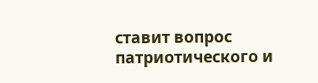ставит вопрос патриотического и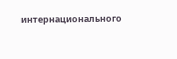интернационального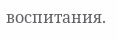воспитания.